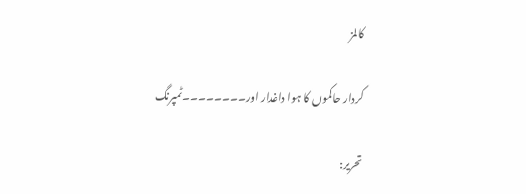کالمز

کردار حاکموں کا ہوا داغدار اور۔۔۔۔۔۔۔۔ٹمپرنگ

تحریر: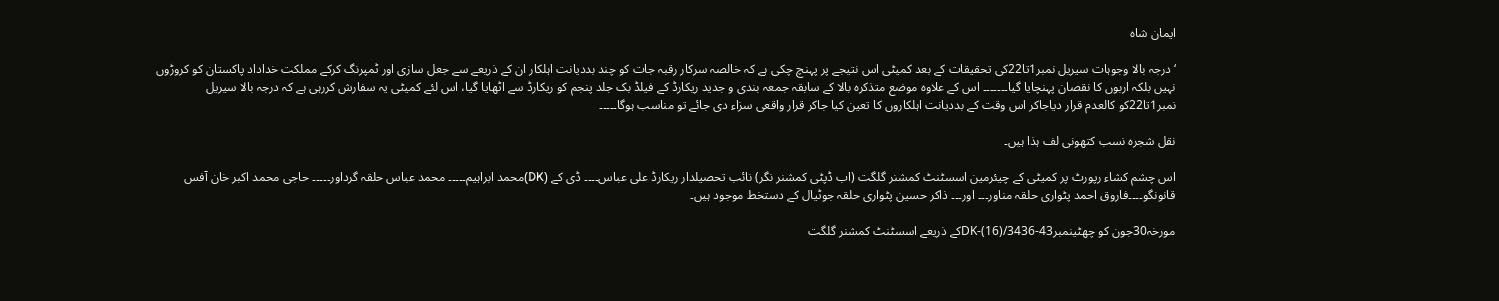ایمان شاہ

‘درجہ بالا وجوہات سیریل نمبر1تا22کی تحقیقات کے بعد کمیٹی اس نتیجے پر پہنچ چکی ہے کہ خالصہ سرکار رقبہ جات کو چند بددیانت اہلکار ان کے ذریعے سے جعل سازی اور ٹمپرنگ کرکے مملکت خداداد پاکستان کو کروڑوں نہیں بلکہ اربوں کا نقصان پہنچایا گیا۔۔۔۔۔۔۔ اس کے علاوہ موضع متذکرہ بالا کے سابقہ جمعہ بندی و جدید ریکارڈ کے فیلڈ بک جلد پنجم کو ریکارڈ سے اٹھایا گیا، اس لئے کمیٹی یہ سفارش کررہی ہے کہ درجہ بالا سیریل نمبر1تا22کو کالعدم قرار دیاجاکر اس وقت کے بددیانت اہلکاروں کا تعین کیا جاکر قرار واقعی سزاء دی جائے تو مناسب ہوگا۔۔۔۔۔

نقل شجرہ نسب کتھونی لف ہذا ہیں۔

اس چشم کشاء رپورٹ پر کمیٹی کے چیئرمین اسسٹنٹ کمشنر گلگت (اب ڈپٹی کمشنر نگر) نائب تحصیلدار ریکارڈ علی عباس۔۔۔۔ ڈی کے (DK)محمد ابراہیم۔۔۔۔۔ محمد عباس حلقہ گرداور۔۔۔۔۔ حاجی محمد اکبر خان آفس قانونگو۔۔۔۔فاروق احمد پٹواری حلقہ مناور۔۔۔ اور۔۔۔ ذاکر حسین پٹواری حلقہ جوٹیال کے دستخط موجود ہیں۔

مورخہ30جون کو چھٹینمبرDK-(16)/3436-43کے ذریعے اسسٹنٹ کمشنر گلگت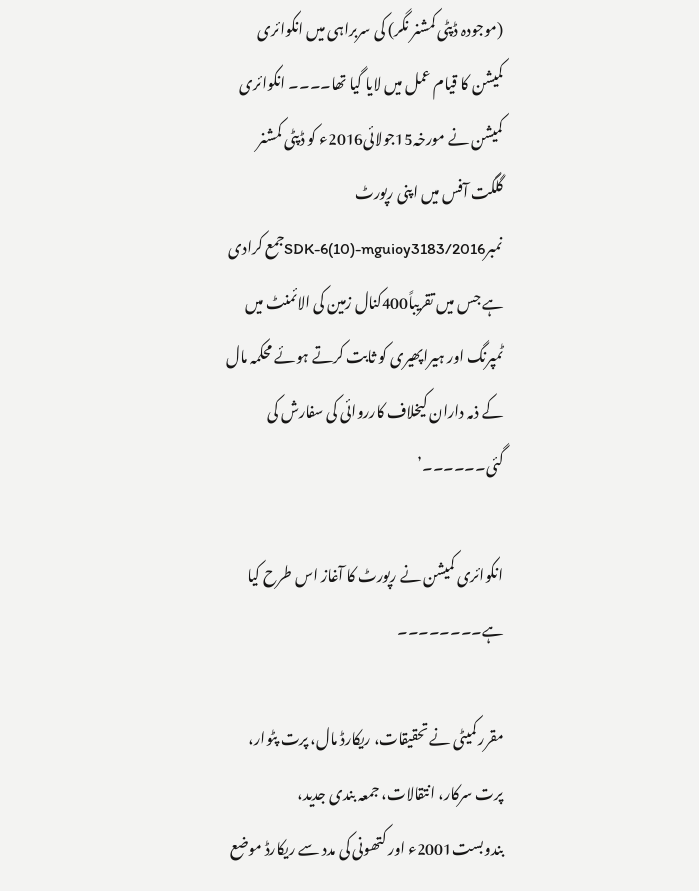(موجودہ ڈپٹی کمشنر نگر) کی سربراہی میں انکوائری کمیشن کا قیام عمل میں لایا گیا تھا۔۔۔۔ انکوائری کمیشن نے مورخہ15جولائی2016ء کو ڈپٹی کمشنر گلگت آفس میں اپنی رپورٹ نمبرSDK-6(10)-mguioy3183/2016جمع کرادی ہے جس میں تقریباً400کنال زمین کی الائمنٹ میں ٹمپرنگ اور ہیراپھیری کو ثابت کرتے ہوئے محکمہ مال کے ذمہ داران کیخلاف کارروائی کی سفارش کی گئی۔۔۔۔۔۔’

انکوائری کمیشن نے رپورٹ کا آغاز اس طرح کیا ہے۔۔۔۔۔۔۔۔

مقرر کمیٹی نے تحقیقات، ریکارڈ مال، پرت پٹوار، پرت سرکار، انتقالات، جمعہ بندی جدید، بندوبست2001ء اور کتھونی کی مدد سے ریکارڈ موضع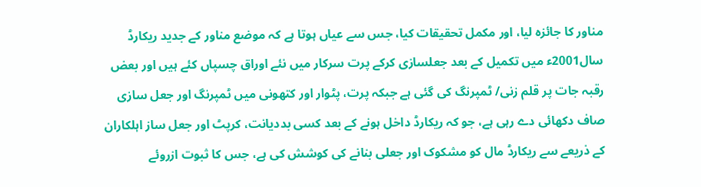مناور کا جائزہ لیا، اور مکمل تحقیقات کیا، جس سے عیاں ہوتا ہے کہ موضع مناور کے جدید ریکارڈ سال2001ء میں تکمیل کے بعد جعلسازی کرکے پرت سرکار میں نئے اوراق چسپاں کئے ہیں اور بعض رقبہ جات پر قلم زنی/ ٹمپرنگ کی گئی ہے جبکہ پرت، پٹوار اور کتھونی میں ٹمپرنگ اور جعل سازی صاف دکھائی دے رہی ہے، جو کہ ریکارڈ داخل ہونے کے بعد کسی بددیانت، کرپٹ اور جعل ساز اہلکاران کے ذریعے سے ریکارڈ مال کو مشکوک اور جعلی بنانے کی کوشش کی ہے، جس کا ثبوت ازروئے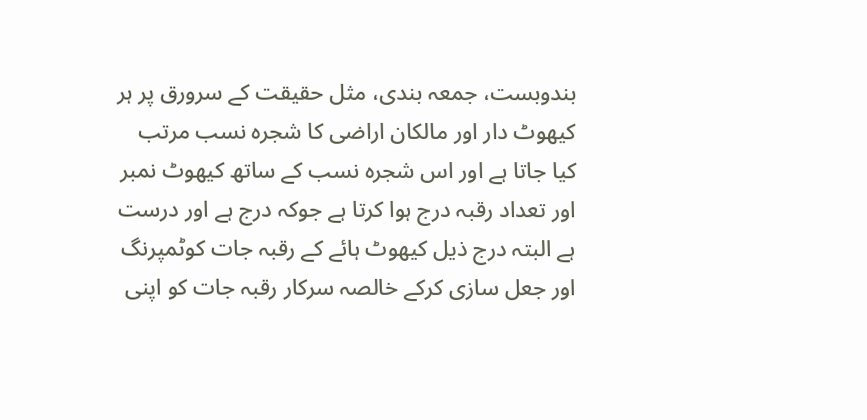بندوبست، جمعہ بندی، مثل حقیقت کے سرورق پر ہر کیھوٹ دار اور مالکان اراضی کا شجرہ نسب مرتب کیا جاتا ہے اور اس شجرہ نسب کے ساتھ کیھوٹ نمبر اور تعداد رقبہ درج ہوا کرتا ہے جوکہ درج ہے اور درست ہے البتہ درج ذیل کیھوٹ ہائے کے رقبہ جات کوٹمپرنگ اور جعل سازی کرکے خالصہ سرکار رقبہ جات کو اپنی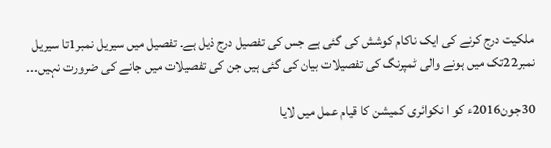ملکیت درج کرنے کی ایک ناکام کوشش کی گئی ہے جس کی تفصیل درج ذیل ہے۔ تفصیل میں سیریل نمبر1تا سیریل نمبر22تک میں ہونے والی ٹمپرنگ کی تفصیلات بیان کی گئی ہیں جن کی تفصیلات میں جانے کی ضرورت نہیں۔۔۔

30جون2016ء کو ا نکوائری کمیشن کا قیام عمل میں لایا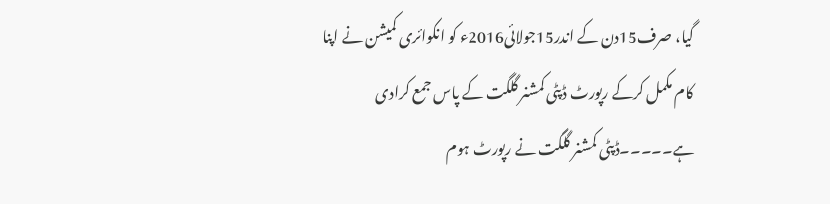گیا، صرف15دن کے اندر15جولائی2016ء کو انکوائری کمیشن نے اپنا کام مکمل کرکے رپورٹ ڈپٹی کمشنر گلگت کے پاس جمع کرادی ہے۔۔۔۔۔ڈپٹی کمشنر گلگت نے رپورٹ ہوم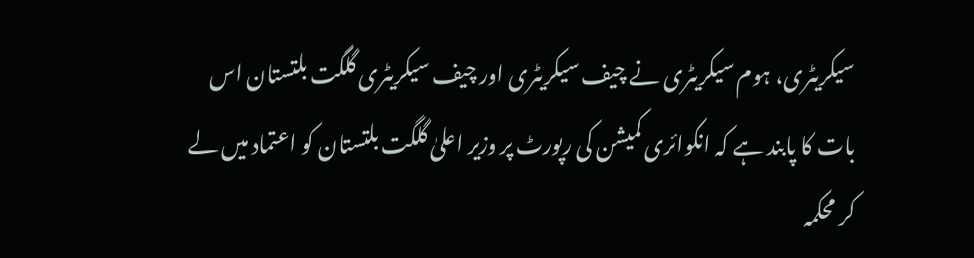سیکریٹری، ہوم سیکریٹری نے چیف سیکریٹری اور چیف سیکریٹری گلگت بلتستان اس بات کا پابند ہے کہ انکوائری کمیشن کی رپورٹ پر وزیر اعلیٰ گلگت بلتستان کو اعتماد میں لے کر محکمہ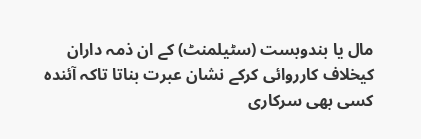مال یا بندوبست (سٹیلمنٹ) کے ان ذمہ داران کیخلاف کارروائی کرکے نشان عبرت بناتا تاکہ آئندہ کسی بھی سرکاری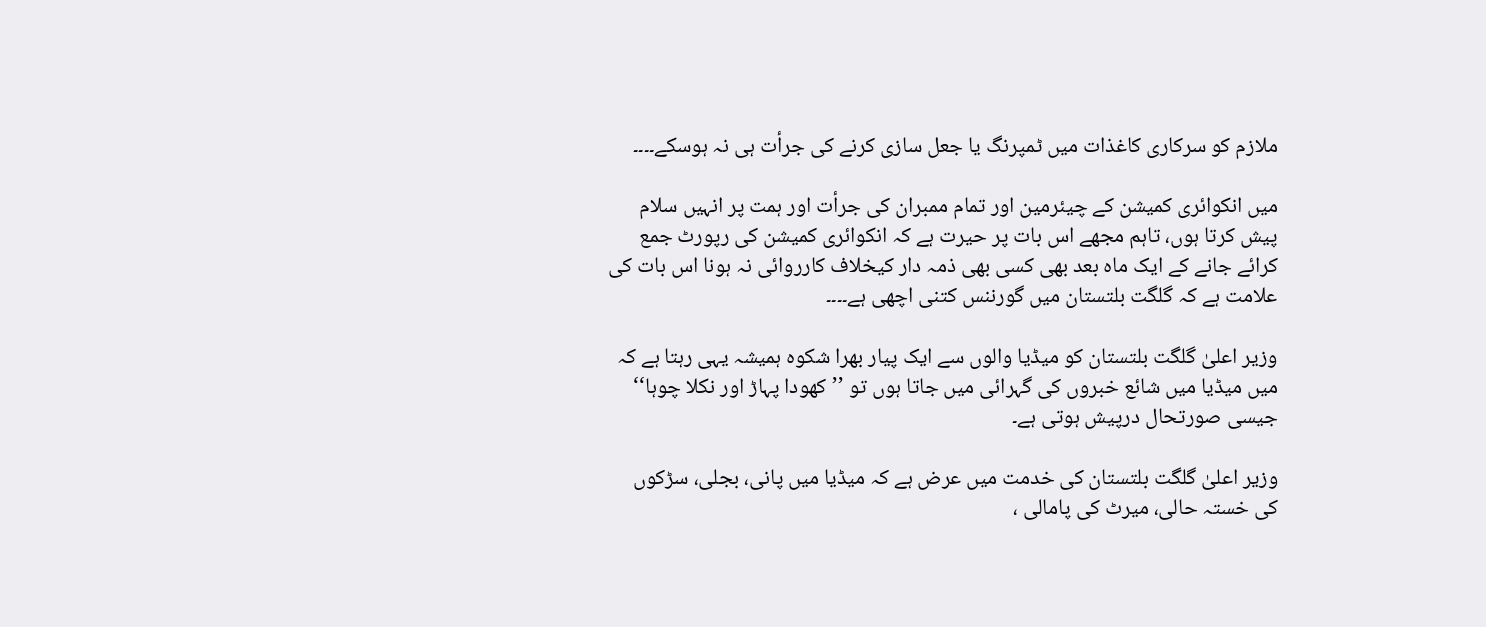ملازم کو سرکاری کاغذات میں ٹمپرنگ یا جعل سازی کرنے کی جرأت ہی نہ ہوسکے۔۔۔۔

میں انکوائری کمیشن کے چیئرمین اور تمام ممبران کی جرأت اور ہمت پر انہیں سلام پیش کرتا ہوں، تاہم مجھے اس بات پر حیرت ہے کہ انکوائری کمیشن کی رپورٹ جمع کرائے جانے کے ایک ماہ بعد بھی کسی بھی ذمہ دار کیخلاف کارروائی نہ ہونا اس بات کی علامت ہے کہ گلگت بلتستان میں گورننس کتنی اچھی ہے۔۔۔۔

وزیر اعلیٰ گلگت بلتستان کو میڈیا والوں سے ایک پیار بھرا شکوہ ہمیشہ یہی رہتا ہے کہ میں میڈیا میں شائع خبروں کی گہرائی میں جاتا ہوں تو ’’کھودا پہاڑ اور نکلا چوہا‘‘ جیسی صورتحال درپیش ہوتی ہے۔

وزیر اعلیٰ گلگت بلتستان کی خدمت میں عرض ہے کہ میڈیا میں پانی، بجلی، سڑکوں کی خستہ حالی، میرٹ کی پامالی ،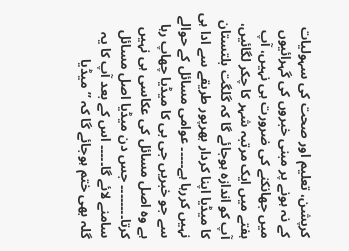کرپشن، تعلیم اور صحت کی سہولیات کے نہ ہونے پر مبنی خبروں کی گہرائیوں میں جھانکنے کی ضرورت ہی نہیں، آپ ہفتے میں ایک مرتبہ شہر کا چکر لگائیں، آپ کو اندازہ ہوجائے گا کہ گلگت بلتستان کا میڈیا اپنا کردار بھرپور طریقے سے ادا ہی نہیں کررہا ہے۔۔۔۔۔ عوامی مسائل کے حوالے سے جو خبریں جی بی کا میڈیا چھاپ رہا ہے وہ اصل مسائل کی عکاسی ہی نہیں کرتا۔۔۔۔۔۔۔۔ جس دن میڈیا اصل مسائل سامنے لائے گا۔۔۔۔۔ اس کے بعد آپ کا یہ گلہ بھی ختم ہوجائے گا کہ ’’میڈیا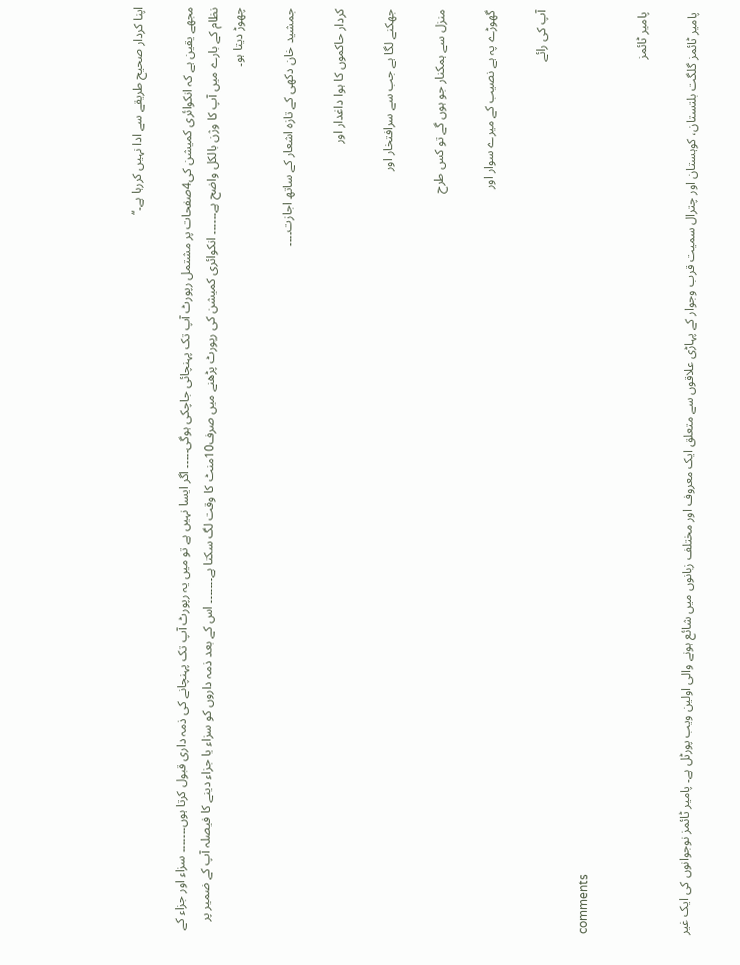اپنا کردار صحیح طریقے سے ادا نہیں کررہا ہے۔‘‘

مجھے یقین ہے کہ انکوائری کمیشن کی4صفحات پر مشتمل رپورٹ آپ تک پہنچائی جاچکی ہوگی۔۔۔۔۔ اگر ایسا نہیں ہے تو میں یہ رپورٹ آپ تک پہنچانے کی ذمہ داری قبول کرتا ہوں۔۔۔۔۔۔۔ سزاء اور جزاء کے نظام کے بارے میں آپ کا وژن بالکل واضح ہے۔۔۔۔۔۔ انکوائری کمیشن کی رپورٹ پڑھنے میں صرف10منٹ کا وقت لگ سکتا ہے۔۔۔۔۔۔۔ اس کے بعد ذمہ داروں کو سزاء یا جزاء دینے کا فیصلہ آپ کے ضمیر پر چھوڑ دیتا ہو۔

جمشید خان دکھی کے تازہ اشعار کے ساتھ اجازت۔۔۔۔

کردار حاکموں کا ہوا داغدار اور

جھکنے لگا ہے جب سے سرافتخار اور

منزل سے ہمکنار جو ہوں گے تو کس طرح

گھوڑے پہ ہے نصیب کے میرے سوار اور

آپ کی رائے

comments

پامیر ٹائمز

پامیر ٹائمز گلگت بلتستان، کوہستان اور چترال سمیت قرب وجوار کے پہاڑی علاقوں سے متعلق ایک معروف اور مختلف زبانوں میں شائع ہونے والی اولین ویب پورٹل ہے۔ پامیر ٹائمز نوجوانوں کی ایک غیر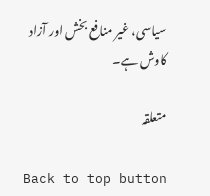سیاسی، غیر منافع بخش اور آزاد کاوش ہے۔

متعلقہ

Back to top button